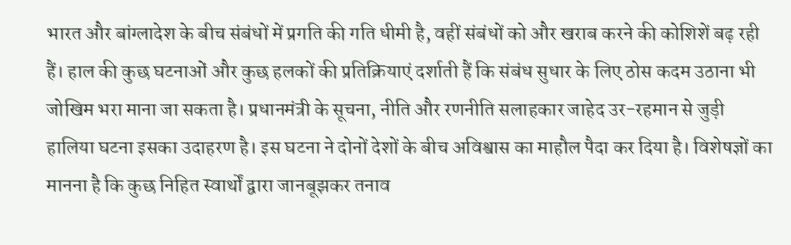भारत और बांग्लादेश के बीच संबंधों में प्रगति की गति धीमी है, वहीं संबंधों को और खराब करने की कोशिशें बढ़ रही हैं। हाल की कुछ घटनाओं और कुछ हलकों की प्रतिक्रियाएं दर्शाती हैं कि संबंध सुधार के लिए ठोस कदम उठाना भी जोखिम भरा माना जा सकता है। प्रधानमंत्री के सूचना, नीति और रणनीति सलाहकार जाहेद उर-रहमान से जुड़ी हालिया घटना इसका उदाहरण है। इस घटना ने दोनों देशों के बीच अविश्वास का माहौल पैदा कर दिया है। विशेषज्ञों का मानना है कि कुछ निहित स्वार्थों द्वारा जानबूझकर तनाव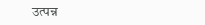उत्पन्न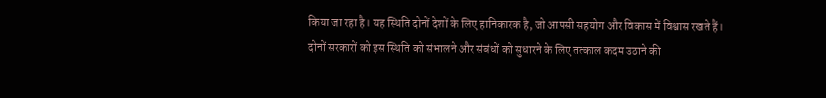किया जा रहा है। यह स्थिति दोनों देशों के लिए हानिकारक है, जो आपसी सहयोग और विकास में विश्वास रखते हैं। दोनों सरकारों को इस स्थिति को संभालने और संबंधों को सुधारने के लिए तत्काल कदम उठाने की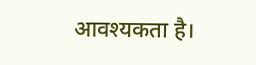आवश्यकता है।